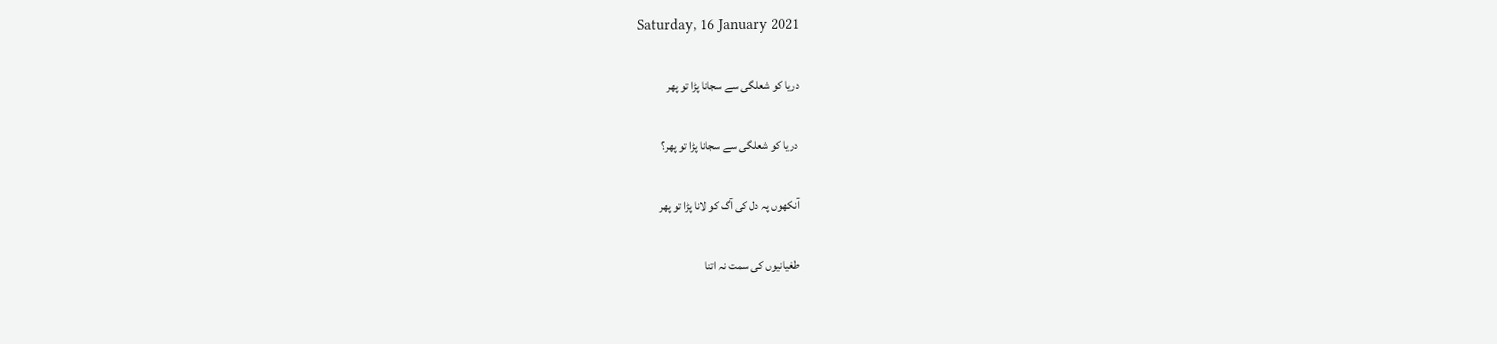Saturday, 16 January 2021

دریا کو شعلگی سے سجانا پڑا تو پھر

 دریا کو شعلگی سے سجانا پڑا تو پھر؟

آنکھوں پہ دل کی آگ کو لانا پڑا تو پھر

طغیانیوں کی سمت نہ اتنا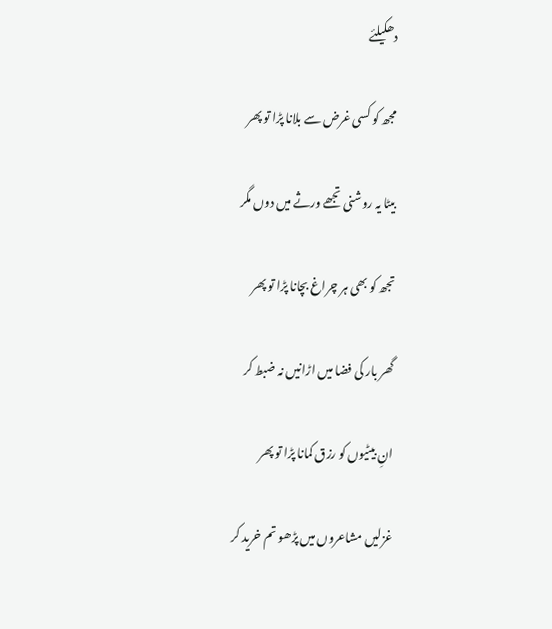دھکیلئے

مجھ کو کسی غرض سے بلانا پڑا تو پھر

بیٹا یہ روشنی تجھے ورثے میں دوں مگر

تجھ کو بھی ہر چراغ بچانا پڑا تو پھر

گھر بار کی فضا میں اڑانیں نہ ضبط کر

انِ بیٹیوں کو رزق کمانا پڑا تو پھر

غزلیں مشاعروں میں پڑھو تم خرید کر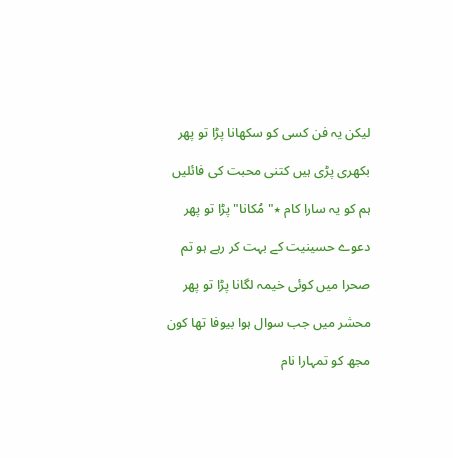لیکن یہ فن کسی کو سکھانا پڑا تو پھر

بکھری پڑی ہیں کتنی محبت کی فائلیں

ہم کو یہ سارا کام ٭"مُکانا" پڑا تو پھر

دعوے حسینیت کے بہت کر رہے ہو تم

صحرا میں کوئی خیمہ لگانا پڑا تو پھر

محشر میں جب سوال ہوا بیوفا تھا کون

مجھ کو تمہارا نام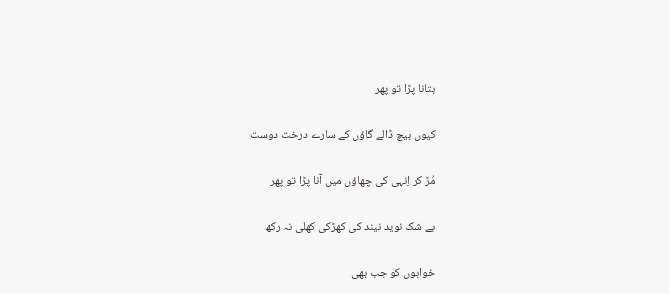بتانا پڑا تو پھر

کیوں بیچ ڈالے گاؤں کے سارے درخت دوست

مُڑ کر اِنہی کی چھاؤں میں آنا پڑا تو پھر

بے شک نوید نیند کی کھڑکی کھلی نہ رکھ

خوابوں کو جب بھی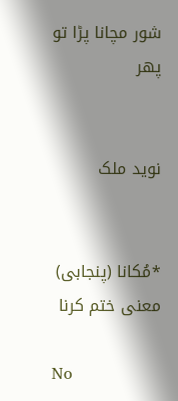شور مچانا پڑا تو پھر


نوید ملک


٭مُکانا (پنجابی) معنی ختم کرنا

No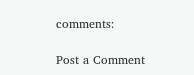comments:

Post a Comment